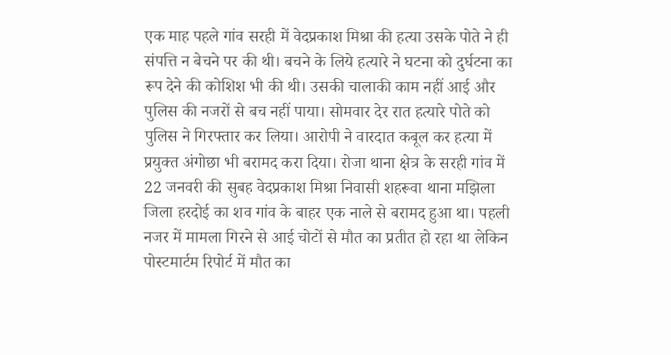एक माह पहले गांव सरही में वेदप्रकाश मिश्रा की हत्या उसके पोते ने ही संपत्ति न बेचने पर की थी। बचने के लिये हत्यारे ने घटना को दुर्घटना का रूप देने की कोशिश भी की थी। उसकी चालाकी काम नहीं आई और पुलिस की नजरों से बच नहीं पाया। सोमवार देर रात हत्यारे पोते को पुलिस ने गिरफ्तार कर लिया। आरोपी ने वारदात कबूल कर हत्या में प्रयुक्त अंगोछा भी बरामद करा दिया। रोजा थाना क्षेत्र के सरही गांव में 22 जनवरी की सुबह वेदप्रकाश मिश्रा निवासी शहरूवा थाना मझिला जिला हरदोई का शव गांव के बाहर एक नाले से बरामद हुआ था। पहली नजर में मामला गिरने से आई चोटों से मौत का प्रतीत हो रहा था लेकिन पोस्टमार्टम रिपोर्ट में मौत का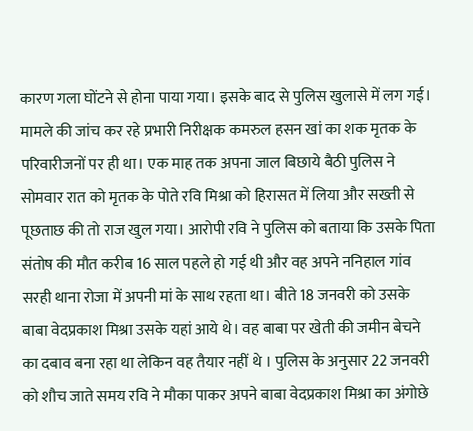कारण गला घोंटने से होना पाया गया। इसके बाद से पुलिस खुलासे में लग गई। मामले की जांच कर रहे प्रभारी निरीक्षक कमरुल हसन खां का शक मृतक के परिवारीजनों पर ही था। एक माह तक अपना जाल बिछाये बैठी पुलिस ने सोमवार रात को मृतक के पोते रवि मिश्रा को हिरासत में लिया और सख्ती से पूछताछ की तो राज खुल गया। आरोपी रवि ने पुलिस को बताया कि उसके पिता संतोष की मौत करीब 16 साल पहले हो गई थी और वह अपने ननिहाल गांव सरही थाना रोजा में अपनी मां के साथ रहता था। बीते 18 जनवरी को उसके बाबा वेदप्रकाश मिश्रा उसके यहां आये थे। वह बाबा पर खेती की जमीन बेचने का दबाव बना रहा था लेकिन वह तैयार नहीं थे । पुलिस के अनुसार 22 जनवरी को शौच जाते समय रवि ने मौका पाकर अपने बाबा वेदप्रकाश मिश्रा का अंगोछे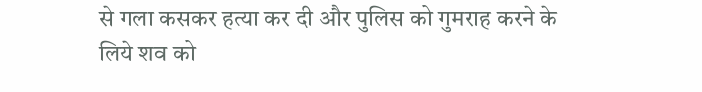से गला कसकर हत्या कर दी और पुलिस को गुमराह करने के लिये शव को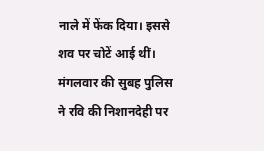नाले में फेंक दिया। इससे शव पर चोटें आई थीं। मंगलवार की सुबह पुलिस ने रवि की निशानदेही पर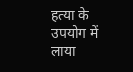हत्या के उपयोग में लाया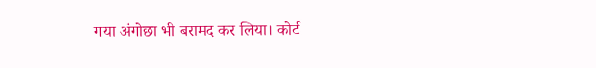गया अंगोछा भी बरामद कर लिया। कोर्ट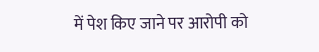में पेश किए जाने पर आरोपी को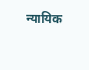न्यायिक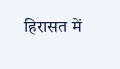हिरासत में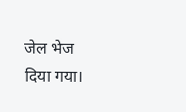जेल भेज दिया गया।